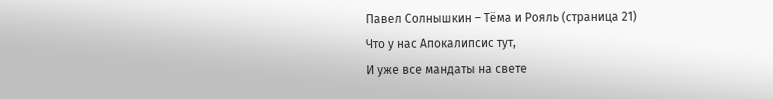Павел Солнышкин – Тёма и Рояль (страница 21)
Что у нас Апокалипсис тут,
И уже все мандаты на свете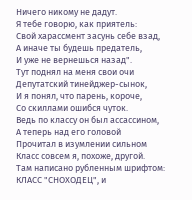Ничего никому не дадут.
Я тебе говорю, как приятель:
Свой харассмент засунь себе взад,
А иначе ты будешь предатель,
И уже не вернешься назад".
Тут поднял на меня свои очи
Депутатский тинейджер-сынок,
И я понял, что парень, короче,
Со скиллами ошибся чуток.
Ведь по классу он был ассассином,
А теперь над его головой
Прочитал в изумлении сильном
Класс совсем я, похоже, другой.
Там написано рубленным шрифтом:
КЛАСС "СНОХОДЕЦ", и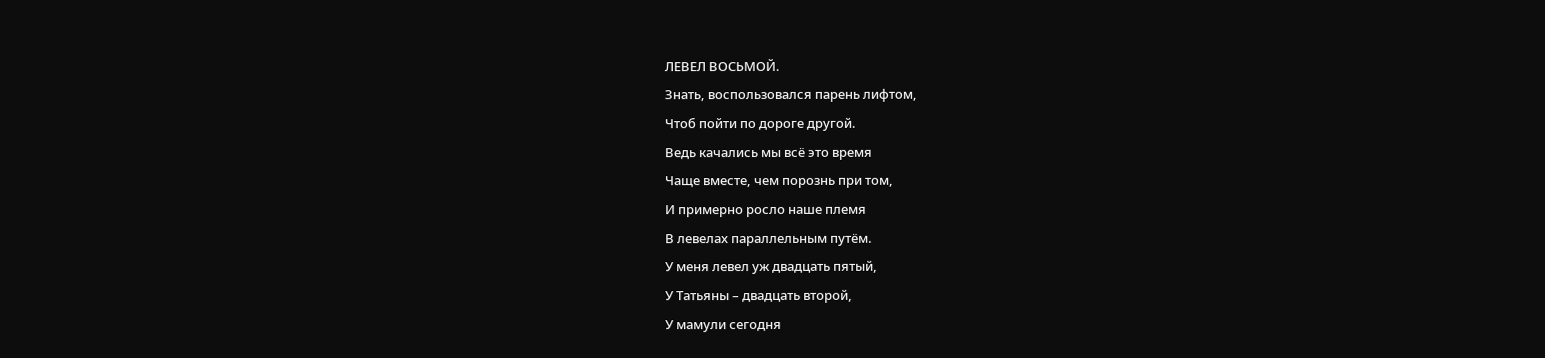ЛЕВЕЛ ВОСЬМОЙ.
Знать, воспользовался парень лифтом,
Чтоб пойти по дороге другой.
Ведь качались мы всё это время
Чаще вместе, чем порознь при том,
И примерно росло наше племя
В левелах параллельным путём.
У меня левел уж двадцать пятый,
У Татьяны – двадцать второй,
У мамули сегодня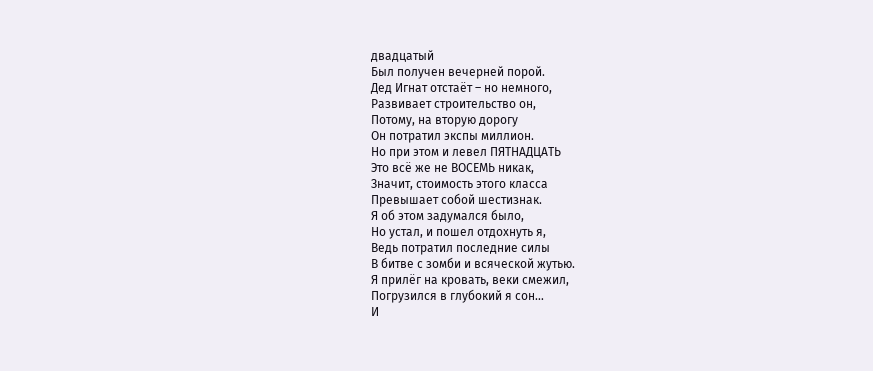двадцатый
Был получен вечерней порой.
Дед Игнат отстаёт – но немного,
Развивает строительство он,
Потому, на вторую дорогу
Он потратил экспы миллион.
Но при этом и левел ПЯТНАДЦАТЬ
Это всё же не ВОСЕМЬ никак,
Значит, стоимость этого класса
Превышает собой шестизнак.
Я об этом задумался было,
Но устал, и пошел отдохнуть я,
Ведь потратил последние силы
В битве с зомби и всяческой жутью.
Я прилёг на кровать, веки смежил,
Погрузился в глубокий я сон…
И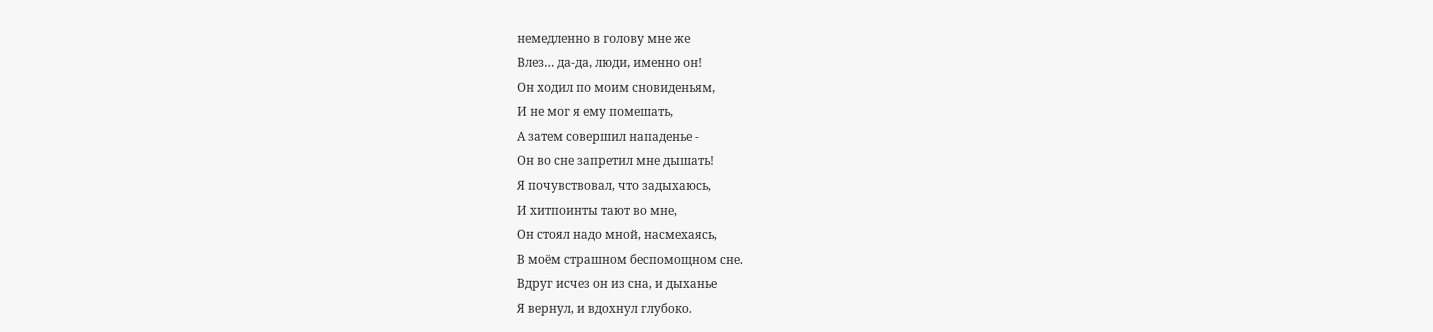немедленно в голову мне же
Влез… да-да, люди, именно он!
Он ходил по моим сновиденьям,
И не мог я ему помешать,
А затем совершил нападенье -
Он во сне запретил мне дышать!
Я почувствовал, что задыхаюсь,
И хитпоинты тают во мне,
Он стоял надо мной, насмехаясь,
В моём страшном беспомощном сне.
Вдруг исчез он из сна, и дыханье
Я вернул, и вдохнул глубоко.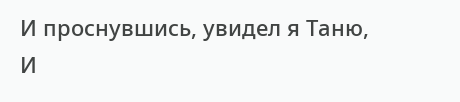И проснувшись, увидел я Таню,
И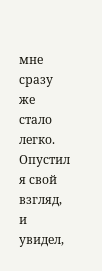мне сразу же стало легко.
Опустил я свой взгляд, и увидел,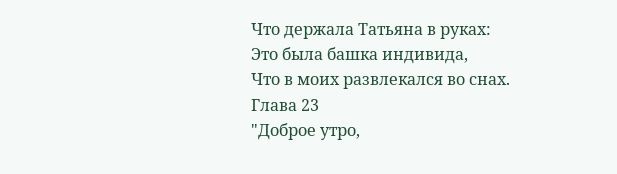Что держала Татьяна в руках:
Это была башка индивида,
Что в моих развлекался во снах.
Глава 23
"Доброе утро,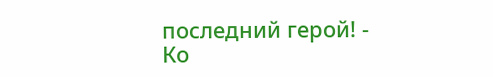последний герой! -
Ко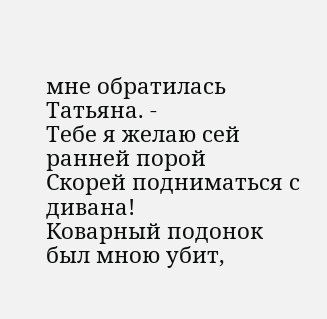мне обратилась Татьяна. -
Тебе я желаю сей ранней порой
Скорей подниматься с дивана!
Коварный подонок был мною убит,